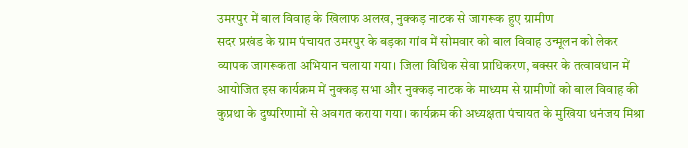उमरपुर में बाल विवाह के खिलाफ अलख, नुक्कड़ नाटक से जागरूक हुए ग्रामीण
सदर प्रखंड के ग्राम पंचायत उमरपुर के बड़का गांव में सोमवार को बाल विवाह उन्मूलन को लेकर व्यापक जागरूकता अभियान चलाया गया। जिला विधिक सेवा प्राधिकरण, बक्सर के तत्वावधान में आयोजित इस कार्यक्रम में नुक्कड़ सभा और नुक्कड़ नाटक के माध्यम से ग्रामीणों को बाल विवाह की कुप्रथा के दुष्परिणामों से अवगत कराया गया। कार्यक्रम की अध्यक्षता पंचायत के मुखिया धनंजय मिश्रा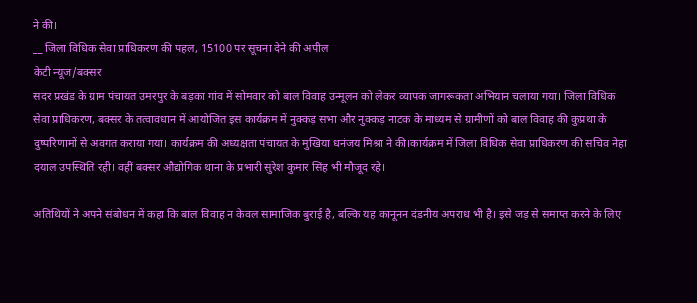ने की।
__ जिला विधिक सेवा प्राधिकरण की पहल, 15100 पर सूचना देने की अपील
केटी न्यूज/बक्सर
सदर प्रखंड के ग्राम पंचायत उमरपुर के बड़का गांव में सोमवार को बाल विवाह उन्मूलन को लेकर व्यापक जागरूकता अभियान चलाया गया। जिला विधिक सेवा प्राधिकरण, बक्सर के तत्वावधान में आयोजित इस कार्यक्रम में नुक्कड़ सभा और नुक्कड़ नाटक के माध्यम से ग्रामीणों को बाल विवाह की कुप्रथा के दुष्परिणामों से अवगत कराया गया। कार्यक्रम की अध्यक्षता पंचायत के मुखिया धनंजय मिश्रा ने की।कार्यक्रम में जिला विधिक सेवा प्राधिकरण की सचिव नेहा दयाल उपस्थिति रही। वहीं बक्सर औद्योगिक थाना के प्रभारी सुरेश कुमार सिंह भी मौजूद रहे।

अतिथियों ने अपने संबोधन में कहा कि बाल विवाह न केवल सामाजिक बुराई है, बल्कि यह कानूनन दंडनीय अपराध भी है। इसे जड़ से समाप्त करने के लिए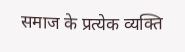समाज के प्रत्येक व्यक्ति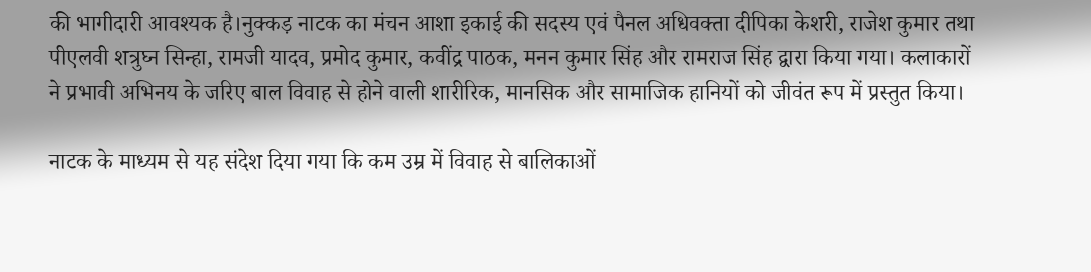की भागीदारी आवश्यक है।नुक्कड़ नाटक का मंचन आशा इकाई की सदस्य एवं पैनल अधिवक्ता दीपिका केशरी, राजेश कुमार तथा पीएलवी शत्रुघ्न सिन्हा, रामजी यादव, प्रमोद कुमार, कवींद्र पाठक, मनन कुमार सिंह और रामराज सिंह द्वारा किया गया। कलाकारों ने प्रभावी अभिनय के जरिए बाल विवाह से होने वाली शारीरिक, मानसिक और सामाजिक हानियों को जीवंत रूप में प्रस्तुत किया।

नाटक के माध्यम से यह संदेश दिया गया कि कम उम्र में विवाह से बालिकाओं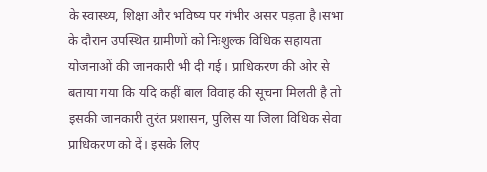के स्वास्थ्य, शिक्षा और भविष्य पर गंभीर असर पड़ता है।सभा के दौरान उपस्थित ग्रामीणों को निःशुल्क विधिक सहायता योजनाओं की जानकारी भी दी गई। प्राधिकरण की ओर से बताया गया कि यदि कहीं बाल विवाह की सूचना मिलती है तो इसकी जानकारी तुरंत प्रशासन, पुलिस या जिला विधिक सेवा प्राधिकरण को दें। इसके लिए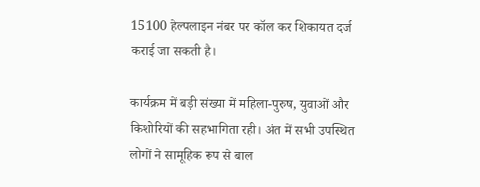15100 हेल्पलाइन नंबर पर कॉल कर शिकायत दर्ज कराई जा सकती है।

कार्यक्रम में बड़ी संख्या में महिला-पुरुष, युवाओं और किशोरियों की सहभागिता रही। अंत में सभी उपस्थित लोगों ने सामूहिक रूप से बाल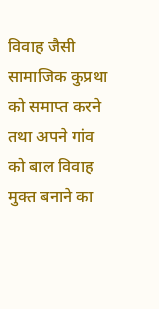विवाह जैसी सामाजिक कुप्रथा को समाप्त करने तथा अपने गांव को बाल विवाह मुक्त बनाने का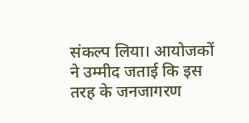संकल्प लिया। आयोजकों ने उम्मीद जताई कि इस तरह के जनजागरण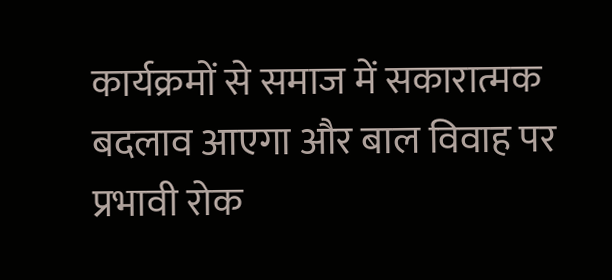कार्यक्रमों से समाज में सकारात्मक बदलाव आएगा और बाल विवाह पर प्रभावी रोक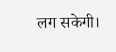लग सकेगी।